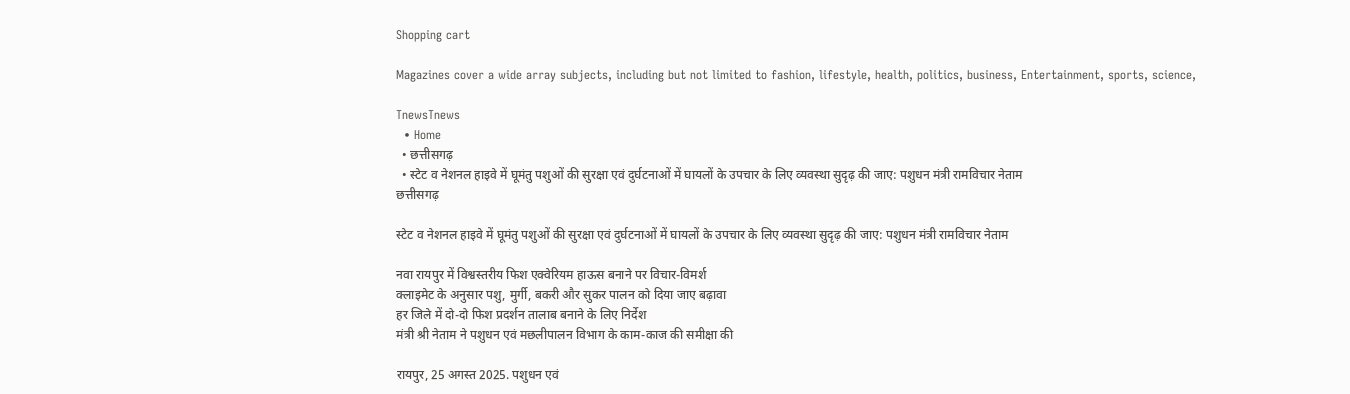Shopping cart

Magazines cover a wide array subjects, including but not limited to fashion, lifestyle, health, politics, business, Entertainment, sports, science,

TnewsTnews
  • Home
  • छत्तीसगढ़
  • स्टेट व नेशनल हाइवे में घूमंतु पशुओं की सुरक्षा एवं दुर्घटनाओं में घायलों के उपचार के लिए व्यवस्था सुदृढ़ की जाए: पशुधन मंत्री रामविचार नेताम
छत्तीसगढ़

स्टेट व नेशनल हाइवे में घूमंतु पशुओं की सुरक्षा एवं दुर्घटनाओं में घायलों के उपचार के लिए व्यवस्था सुदृढ़ की जाए: पशुधन मंत्री रामविचार नेताम

नवा रायपुर में विश्वस्तरीय फिश एक्वेरियम हाऊस बनाने पर विचार-विमर्श
क्लाइमेट के अनुसार पशु, मुर्गी, बकरी और सुकर पालन को दिया जाए बढ़ावा
हर जिले में दो-दो फिश प्रदर्शन तालाब बनाने के लिए निर्देश
मंत्री श्री नेताम ने पशुधन एवं मछलीपालन विभाग के काम-काज की समीक्षा की

रायपुर, 25 अगस्त 2025. पशुधन एवं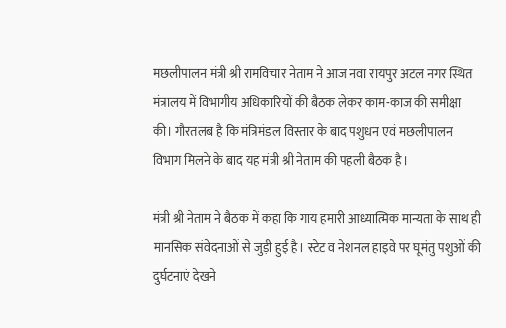मछलीपालन मंत्री श्री रामविचार नेताम ने आज नवा रायपुर अटल नगर स्थित मंत्रालय में विभागीय अधिकारियों की बैठक लेकर काम-काज की समीक्षा की। गौरतलब है कि मंत्रिमंडल विस्तार के बाद पशुधन एवं मछलीपालन विभाग मिलने के बाद यह मंत्री श्री नेताम की पहली बैठक है।

मंत्री श्री नेताम ने बैठक में कहा कि गाय हमारी आध्यात्मिक मान्यता के साथ ही मानसिक संवेदनाओं से जुड़ी हुई है। स्टेट व नेशनल हाइवे पर घूमंतु पशुओं की दुर्घटनाएं देखने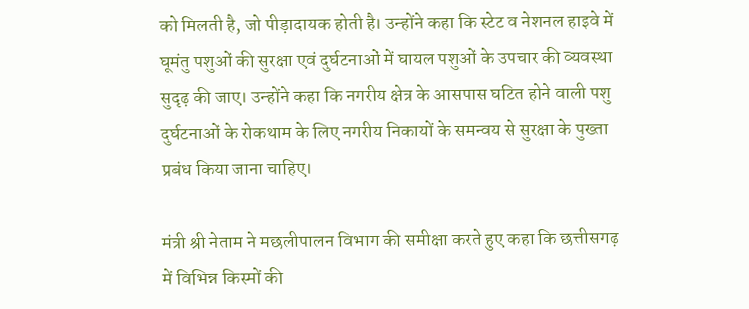को मिलती है, जो पीड़ादायक होती है। उन्होंने कहा कि स्टेट व नेशनल हाइवे में घूमंतु पशुओं की सुरक्षा एवं दुर्घटनाओं में घायल पशुओं के उपचार की व्यवस्था सुदृढ़ की जाए। उन्होंने कहा कि नगरीय क्षेत्र के आसपास घटित होने वाली पशु दुर्घटनाओं के रोकथाम के लिए नगरीय निकायों के समन्वय से सुरक्षा के पुख्ता प्रबंध किया जाना चाहिए।

मंत्री श्री नेताम ने मछलीपालन विभाग की समीक्षा करते हुए कहा कि छत्तीसगढ़ में विभिन्न किस्मों की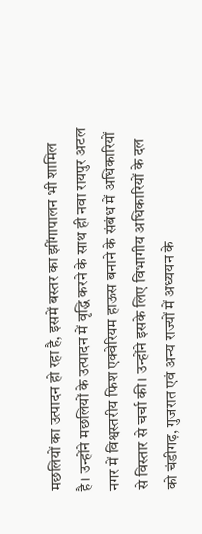मछलियों का उत्पादन हो रहा है, इसमें बस्तर का झींगापालन भी शामिल है। उन्होंने मछलियों के उत्पादन में वृद्धि करने के साथ ही नवा रायपुर अटल नगर में विश्वस्तरीय फिश एक्वेरियम हाऊस बनाने के संबंध में अधिकारियों से विस्तार से चर्चा की। उन्होंने इसके लिए विभागीय अधिकारियों के दल को चंडीगढ़, गुजरात एवं अन्य राज्यों में अध्ययन के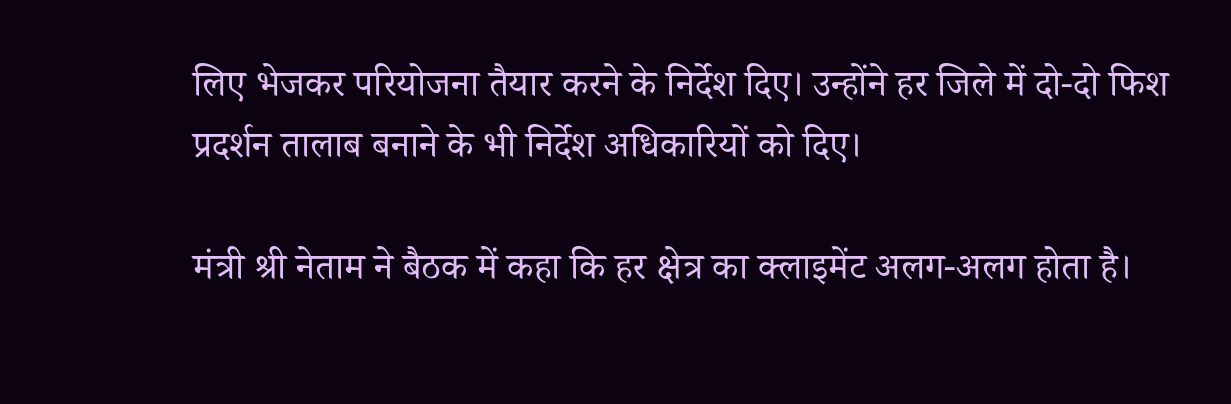लिए भेजकर परियोजना तैयार करने के निर्देश दिए। उन्होंने हर जिले में दो-दो फिश प्रदर्शन तालाब बनाने के भी निर्देश अधिकारियों को दिए।

मंत्री श्री नेताम ने बैठक में कहा कि हर क्षेत्र का क्लाइमेंट अलग-अलग होता है।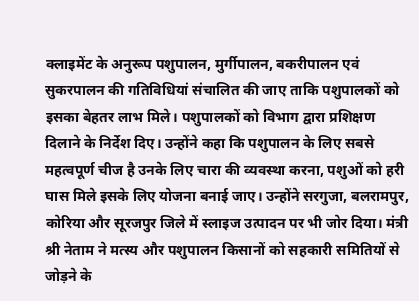क्लाइमेंट के अनुरूप पशुपालन, मुर्गीपालन, बकरीपालन एवं सुकरपालन की गतिविधियां संचालित की जाए ताकि पशुपालकों को इसका बेहतर लाभ मिले। पशुपालकों को विभाग द्वारा प्रशिक्षण दिलाने के निर्देश दिए। उन्होंने कहा कि पशुपालन के लिए सबसे महत्वपूर्ण चीज है उनके लिए चारा की व्यवस्था करना, पशुओं को हरी घास मिले इसके लिए योजना बनाई जाए। उन्होंने सरगुजा, बलरामपुर, कोरिया और सूरजपुर जिले में स्लाइज उत्पादन पर भी जोर दिया। मंत्री श्री नेताम ने मत्स्य और पशुपालन किसानों को सहकारी समितियों से जोड़ने के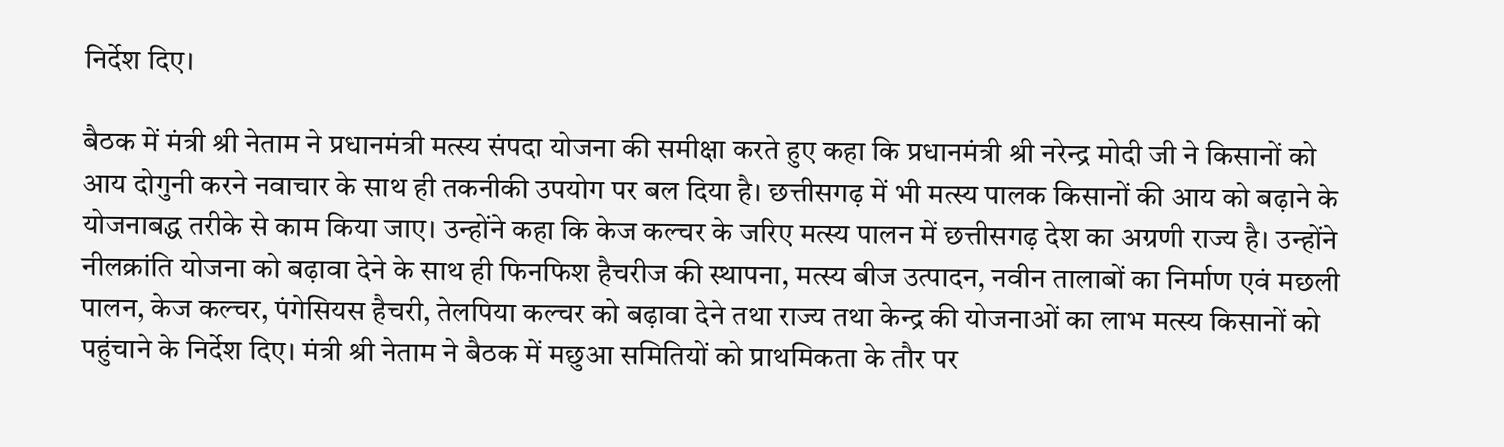निर्देश दिए।

बैठक में मंत्री श्री नेताम ने प्रधानमंत्री मत्स्य संपदा योजना की समीक्षा करते हुए कहा कि प्रधानमंत्री श्री नरेन्द्र मोदी जी ने किसानों को आय दोगुनी करने नवाचार के साथ ही तकनीकी उपयोग पर बल दिया है। छत्तीसगढ़ में भी मत्स्य पालक किसानों की आय को बढ़ाने के योजनाबद्ध तरीके से काम किया जाए। उन्होंने कहा कि केज कल्चर के जरिए मत्स्य पालन में छत्तीसगढ़ देश का अग्रणी राज्य है। उन्होंने नीलक्रांति योजना को बढ़ावा देने के साथ ही फिनफिश हैचरीज की स्थापना, मत्स्य बीज उत्पादन, नवीन तालाबों का निर्माण एवं मछली पालन, केज कल्चर, पंगेसियस हैचरी, तेलपिया कल्चर को बढ़ावा देने तथा राज्य तथा केन्द्र की योजनाओं का लाभ मत्स्य किसानों को पहुंचाने के निर्देश दिए। मंत्री श्री नेताम ने बैठक में मछुआ समितियों को प्राथमिकता के तौर पर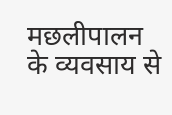मछलीपालन के व्यवसाय से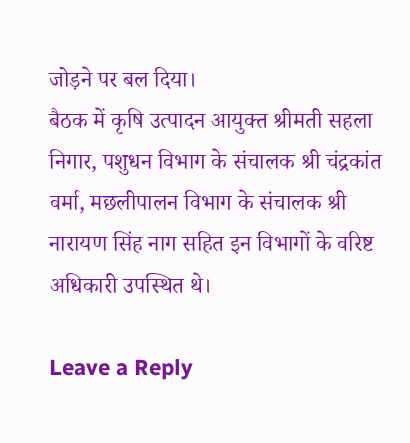जोड़ने पर बल दिया।
बैठक में कृषि उत्पादन आयुक्त श्रीमती सहला निगार, पशुधन विभाग के संचालक श्री चंद्रकांत वर्मा, मछलीपालन विभाग के संचालक श्री नारायण सिंह नाग सहित इन विभागों के वरिष्ट अधिकारी उपस्थित थे।

Leave a Reply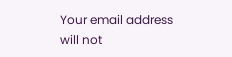Your email address will not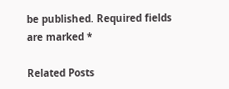be published. Required fields are marked *

Related Posts